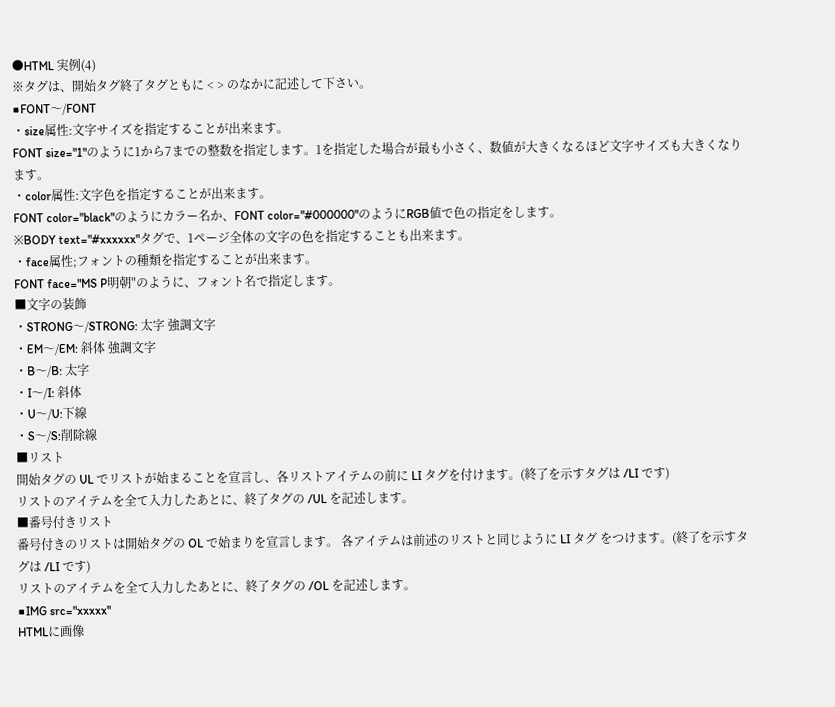●HTML 実例(4)
※タグは、開始タグ終了タグともに < > のなかに記述して下さい。
■FONT〜/FONT
・size属性:文字サイズを指定することが出来ます。
FONT size="1"のように1から7までの整数を指定します。1を指定した場合が最も小さく、数値が大きくなるほど文字サイズも大きくなります。
・color属性:文字色を指定することが出来ます。
FONT color="black"のようにカラー名か、FONT color="#000000"のようにRGB値で色の指定をします。
※BODY text="#xxxxxx"タグで、1ページ全体の文字の色を指定することも出来ます。
・face属性;フォントの種類を指定することが出来ます。
FONT face="MS P明朝"のように、フォント名で指定します。
■文字の装飾
・STRONG〜/STRONG: 太字 強調文字
・EM〜/EM: 斜体 強調文字
・B〜/B: 太字
・I〜/I: 斜体
・U〜/U:下線
・S〜/S:削除線
■リスト
開始タグの UL でリストが始まることを宣言し、各リストアイテムの前に LI タグを付けます。(終了を示すタグは /LI です)
リストのアイテムを全て入力したあとに、終了タグの /UL を記述します。
■番号付きリスト
番号付きのリストは開始タグの OL で始まりを宣言します。 各アイテムは前述のリストと同じように LI タグ をつけます。(終了を示すタグは /LI です)
リストのアイテムを全て入力したあとに、終了タグの /OL を記述します。
■IMG src="xxxxx"
HTMLに画像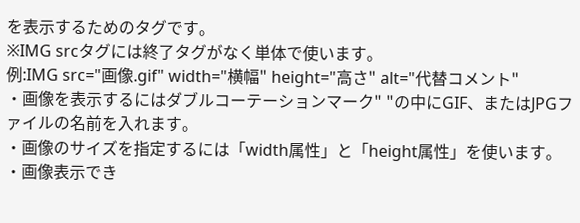を表示するためのタグです。
※IMG srcタグには終了タグがなく単体で使います。
例:IMG src="画像.gif" width="横幅" height="高さ" alt="代替コメント"
・画像を表示するにはダブルコーテーションマーク" "の中にGIF、またはJPGファイルの名前を入れます。
・画像のサイズを指定するには「width属性」と「height属性」を使います。
・画像表示でき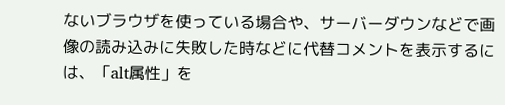ないブラウザを使っている場合や、サーバーダウンなどで画像の読み込みに失敗した時などに代替コメントを表示するには、「alt属性」を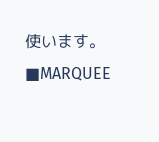使います。
■MARQUEE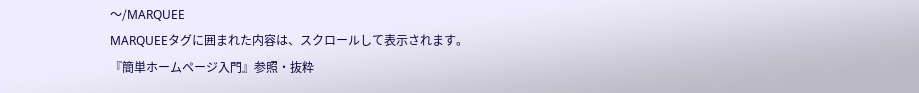〜/MARQUEE
MARQUEEタグに囲まれた内容は、スクロールして表示されます。
『簡単ホームページ入門』参照・抜粋